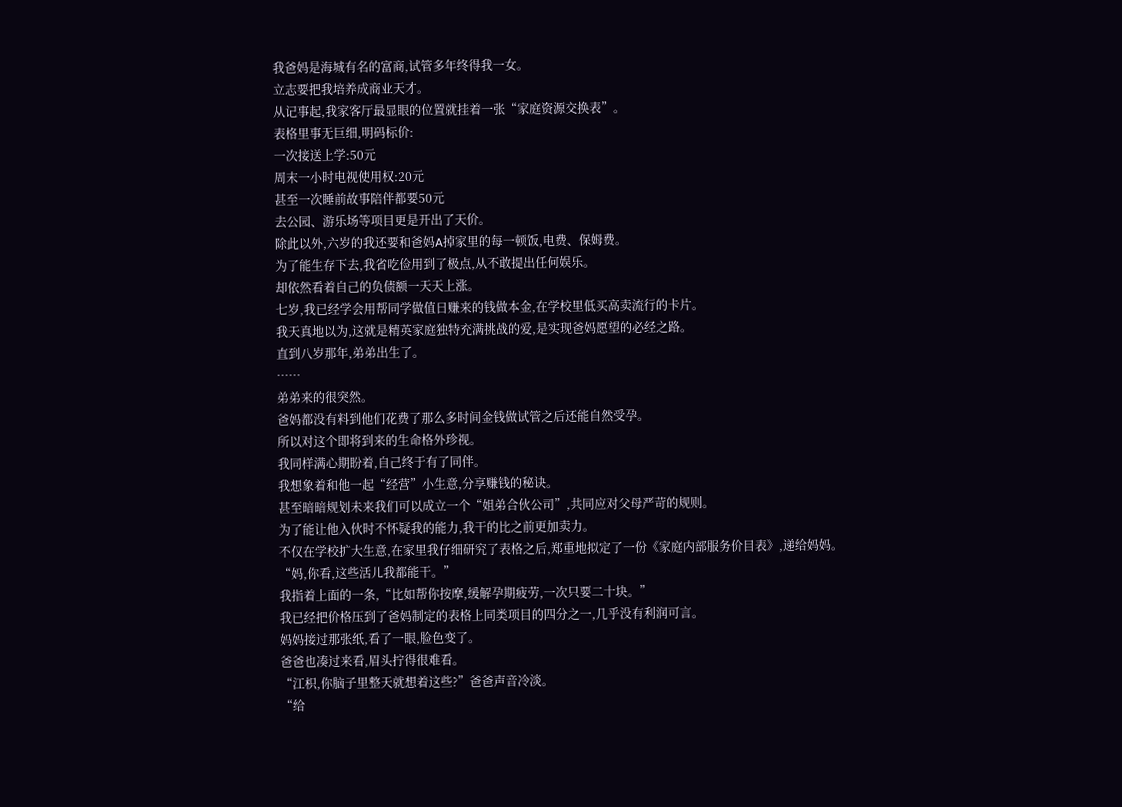我爸妈是海城有名的富商,试管多年终得我一女。
立志要把我培养成商业天才。
从记事起,我家客厅最显眼的位置就挂着一张“家庭资源交换表”。
表格里事无巨细,明码标价:
一次接送上学:50元
周末一小时电视使用权:20元
甚至一次睡前故事陪伴都要50元
去公园、游乐场等项目更是开出了天价。
除此以外,六岁的我还要和爸妈A掉家里的每一顿饭,电费、保姆费。
为了能生存下去,我省吃俭用到了极点,从不敢提出任何娱乐。
却依然看着自己的负债额一天天上涨。
七岁,我已经学会用帮同学做值日赚来的钱做本金,在学校里低买高卖流行的卡片。
我天真地以为,这就是精英家庭独特充满挑战的爱,是实现爸妈愿望的必经之路。
直到八岁那年,弟弟出生了。
……
弟弟来的很突然。
爸妈都没有料到他们花费了那么多时间金钱做试管之后还能自然受孕。
所以对这个即将到来的生命格外珍视。
我同样满心期盼着,自己终于有了同伴。
我想象着和他一起“经营”小生意,分享赚钱的秘诀。
甚至暗暗规划未来我们可以成立一个“姐弟合伙公司”,共同应对父母严苛的规则。
为了能让他入伙时不怀疑我的能力,我干的比之前更加卖力。
不仅在学校扩大生意,在家里我仔细研究了表格之后,郑重地拟定了一份《家庭内部服务价目表》,递给妈妈。
“妈,你看,这些活儿我都能干。”
我指着上面的一条,“比如帮你按摩,缓解孕期疲劳,一次只要二十块。”
我已经把价格压到了爸妈制定的表格上同类项目的四分之一,几乎没有利润可言。
妈妈接过那张纸,看了一眼,脸色变了。
爸爸也凑过来看,眉头拧得很难看。
“江枳,你脑子里整天就想着这些?”爸爸声音冷淡。
“给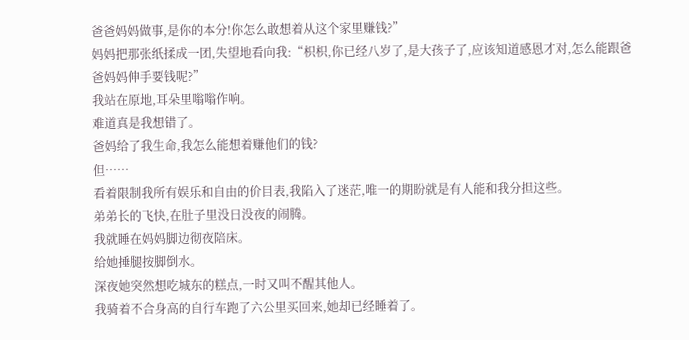爸爸妈妈做事,是你的本分!你怎么敢想着从这个家里赚钱?”
妈妈把那张纸揉成一团,失望地看向我:“枳枳,你已经八岁了,是大孩子了,应该知道感恩才对,怎么能跟爸爸妈妈伸手要钱呢?”
我站在原地,耳朵里嗡嗡作响。
难道真是我想错了。
爸妈给了我生命,我怎么能想着赚他们的钱?
但……
看着限制我所有娱乐和自由的价目表,我陷入了迷茫,唯一的期盼就是有人能和我分担这些。
弟弟长的飞快,在肚子里没日没夜的闹腾。
我就睡在妈妈脚边彻夜陪床。
给她捶腿按脚倒水。
深夜她突然想吃城东的糕点,一时又叫不醒其他人。
我骑着不合身高的自行车跑了六公里买回来,她却已经睡着了。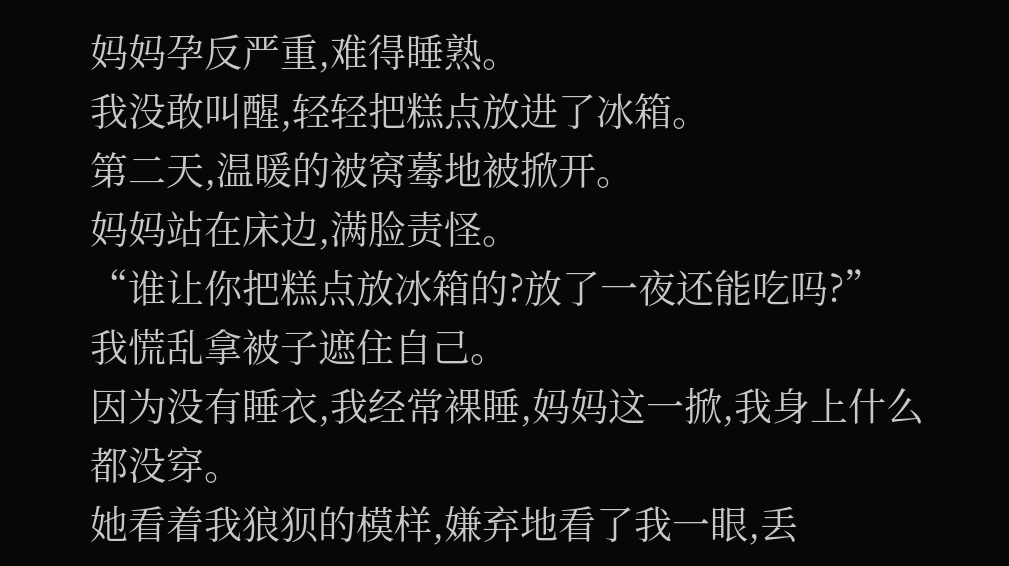妈妈孕反严重,难得睡熟。
我没敢叫醒,轻轻把糕点放进了冰箱。
第二天,温暖的被窝蓦地被掀开。
妈妈站在床边,满脸责怪。
“谁让你把糕点放冰箱的?放了一夜还能吃吗?”
我慌乱拿被子遮住自己。
因为没有睡衣,我经常裸睡,妈妈这一掀,我身上什么都没穿。
她看着我狼狈的模样,嫌弃地看了我一眼,丢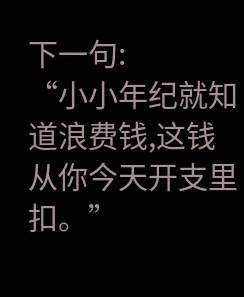下一句:
“小小年纪就知道浪费钱,这钱从你今天开支里扣。”